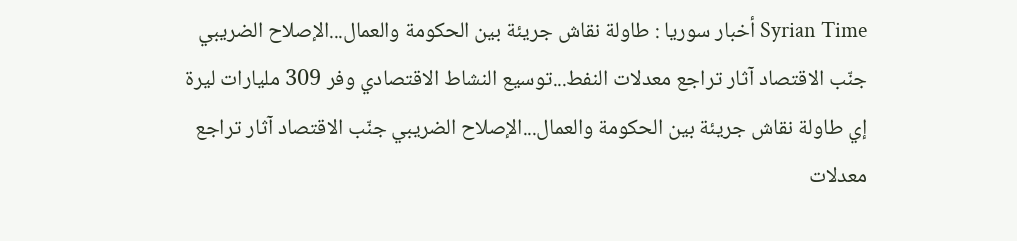Syrian Time أخبار سوريا : طاولة نقاش جريئة بين الحكومة والعمال...الإصلاح الضريبي جنّب الاقتصاد آثار تراجع معدلات النفط...توسيع النشاط الاقتصادي وفر 309 مليارات ليرة إي طاولة نقاش جريئة بين الحكومة والعمال...الإصلاح الضريبي جنّب الاقتصاد آثار تراجع معدلات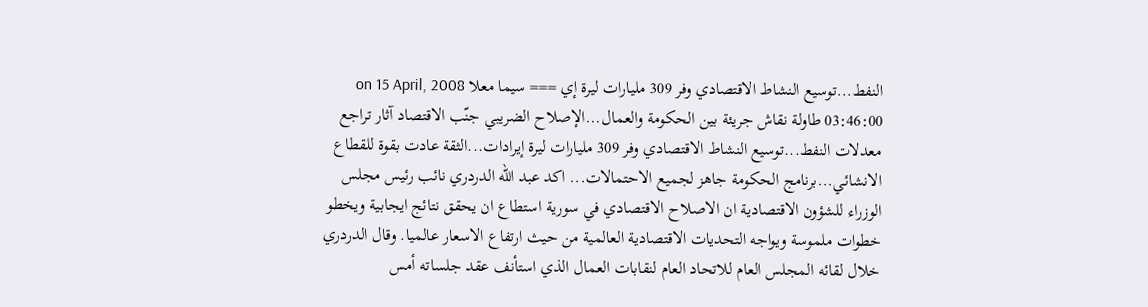النفط...توسيع النشاط الاقتصادي وفر 309 مليارات ليرة إي === سيما معلا on 15 April, 2008 03:46:00 طاولة نقاش جريئة بين الحكومة والعمال...الإصلاح الضريبي جنّب الاقتصاد آثار تراجع معدلات النفط...توسيع النشاط الاقتصادي وفر 309 مليارات ليرة إيرادات...الثقة عادت بقوة للقطاع الانشائي...برنامج الحكومة جاهز لجميع الاحتمالات... اكد عبد الله الدردري نائب رئيس مجلس الوزراء للشؤون الاقتصادية ان الاصلاح الاقتصادي في سورية استطاع ان يحقق نتائج ايجابية ويخطو خطوات ملموسة ويواجه التحديات الاقتصادية العالمية من حيث ارتفاع الاسعار عالميا. وقال الدردري خلال لقائه المجلس العام للاتحاد العام لنقابات العمال الذي استأنف عقد جلساته أمس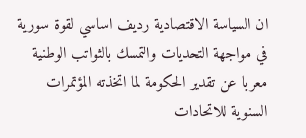ان السياسة الاقتصادية رديف اساسي لقوة سورية في مواجهة التحديات والتمسك بالثواتب الوطنية معربا عن تقدير الحكومة لما اتخذته المؤتمرات السنوية للاتحادات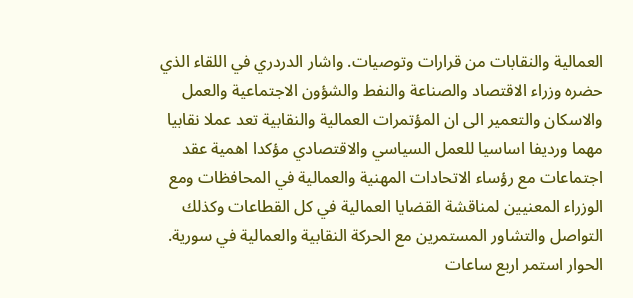العمالية والنقابات من قرارات وتوصيات. واشار الدردري في اللقاء الذي حضره وزراء الاقتصاد والصناعة والنفط والشؤون الاجتماعية والعمل والاسكان والتعمير الى ان المؤتمرات العمالية والنقابية تعد عملا نقابيا مهما ورديفا اساسيا للعمل السياسي والاقتصادي مؤكدا اهمية عقد اجتماعات مع رؤساء الاتحادات المهنية والعمالية في المحافظات ومع الوزراء المعنيين لمناقشة القضايا العمالية في كل القطاعات وكذلك التواصل والتشاور المستمرين مع الحركة النقابية والعمالية في سورية. الحوار استمر اربع ساعات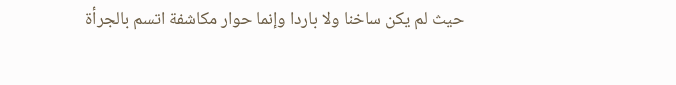حيث لم يكن ساخنا ولا باردا وإنما حوار مكاشفة اتسم بالجرأة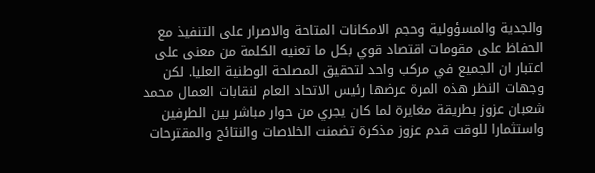والجدية والمسؤولية وحجم الامكانات المتاحة والاصرار على التنفيذ مع الحفاظ على مقومات اقتصاد قوي بكل ما تعنيه الكلمة من معنى على اعتبار ان الجميع في مركب واحد لتحقيق المصلحة الوطنية العليا. لكن وجهات النظر هذه المرة عرضها رئيس الاتحاد العام لنقابات العمال محمد شعبان عزوز بطريقة مغايرة لما كان يجري من حوار مباشر بين الطرفين واستثمارا للوقت قدم عزوز مذكرة تضمنت الخلاصات والنتائج والمقترحات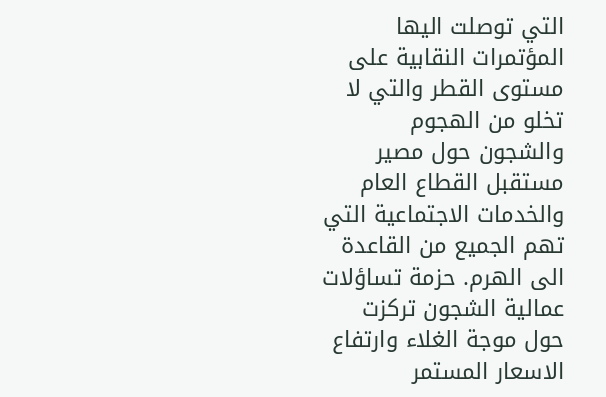التي توصلت اليها المؤتمرات النقابية على مستوى القطر والتي لا تخلو من الهجوم والشجون حول مصير مستقبل القطاع العام والخدمات الاجتماعية التي تهم الجميع من القاعدة الى الهرم. حزمة تساؤلات عمالية الشجون تركزت حول موجة الغلاء وارتفاع الاسعار المستمر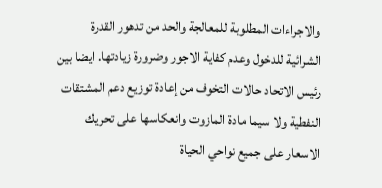والاجراءات المطلوبة للمعالجة والحد من تدهور القدرة الشرائية للدخول وعدم كفاية الاجور وضرورة زيادتها. ايضا بين رئيس الاتحاد حالات التخوف من إعادة توزيع دعم المشتقات النفطية ولا سيما مادة المازوت وانعكاسها على تحريك الاسعار على جميع نواحي الحياة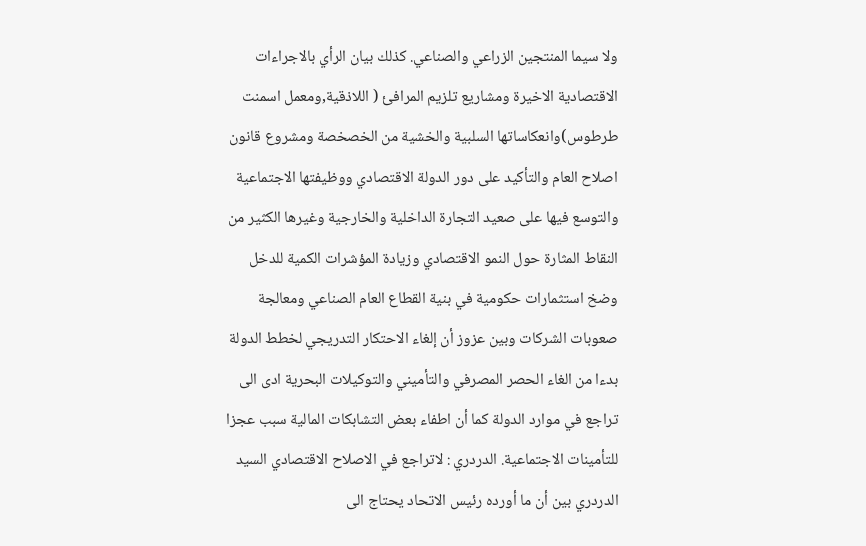ولا سيما المنتجين الزراعي والصناعي. كذلك بيان الرأي بالاجراءات الاقتصادية الاخيرة ومشاريع تلزيم المرافئ ( اللاذقية,ومعمل اسمنت طرطوس)وانعكاساتها السلبية والخشية من الخصخصة ومشروع قانون اصلاح العام والتأكيد على دور الدولة الاقتصادي ووظيفتها الاجتماعية والتوسع فيها على صعيد التجارة الداخلية والخارجية وغيرها الكثير من النقاط المثارة حول النمو الاقتصادي وزيادة المؤشرات الكمية للدخل وضخ استثمارات حكومية في بنية القطاع العام الصناعي ومعالجة صعوبات الشركات وبين عزوز أن إلغاء الاحتكار التدريجي لخطط الدولة بدءا من الغاء الحصر المصرفي والتأميني والتوكيلات البحرية ادى الى تراجع في موارد الدولة كما أن اطفاء بعض التشابكات المالية سبب عجزا للتأمينات الاجتماعية. الدردري : لاتراجع في الاصلاح الاقتصادي السيد الدردري بين أن ما أورده رئيس الاتحاد يحتاج الى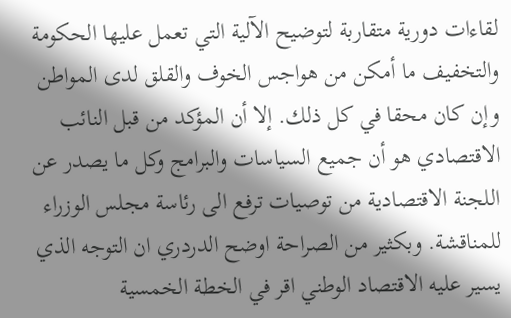لقاءات دورية متقاربة لتوضيح الآلية التي تعمل عليها الحكومة والتخفيف ما أمكن من هواجس الخوف والقلق لدى المواطن وإن كان محقا في كل ذلك. إلا أن المؤكد من قبل النائب الاقتصادي هو أن جميع السياسات والبرامج وكل ما يصدر عن اللجنة الاقتصادية من توصيات ترفع الى رئاسة مجلس الوزراء للمناقشة. وبكثير من الصراحة اوضح الدردري ان التوجه الذي يسير عليه الاقتصاد الوطني اقر في الخطة الخمسية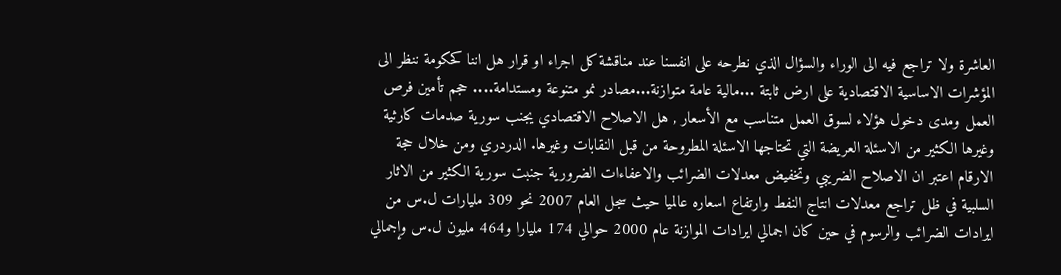العاشرة ولا تراجع فيه الى الوراء والسؤال الذي نطرحه على انفسنا عند مناقشة كل اجراء او قرار هل اننا كحكومة ننظر الى المؤشرات الاساسية الاقتصادية على ارض ثابتة ...مالية عامة متوازنة...مصادر نمو متنوعة ومستدامة.... حجم تأمين فرص العمل ومدى دخول هؤلاء لسوق العمل متناسب مع الأسعار , هل الاصلاح الاقتصادي يجنب سورية صدمات كارثية وغيرها الكثير من الاسئلة العريضة التي تحتاجها الاسئلة المطروحة من قبل النقابات وغيرها. الدردري ومن خلال حجة الارقام اعتبر ان الاصلاح الضريبي وتخفيض معدلات الضرائب والاعفاءات الضرورية جنبت سورية الكثير من الاثار السلبية في ظل تراجع معدلات انتاج النفط وارتفاع اسعاره عالميا حيث سجل العام 2007 نحو 309 مليارات ل.س من ايرادات الضرائب والرسوم في حين كان اجمالي ايرادات الموازنة عام 2000 حوالي 174 مليارا و464 مليون ل.س وإجمالي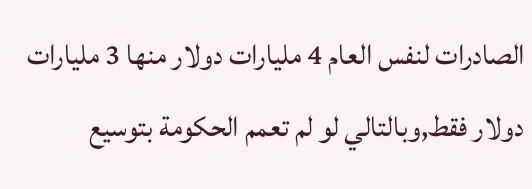الصادرات لنفس العام 4 مليارات دولار منها 3 مليارات دولار فقط,وبالتالي لو لم تعمم الحكومة بتوسيع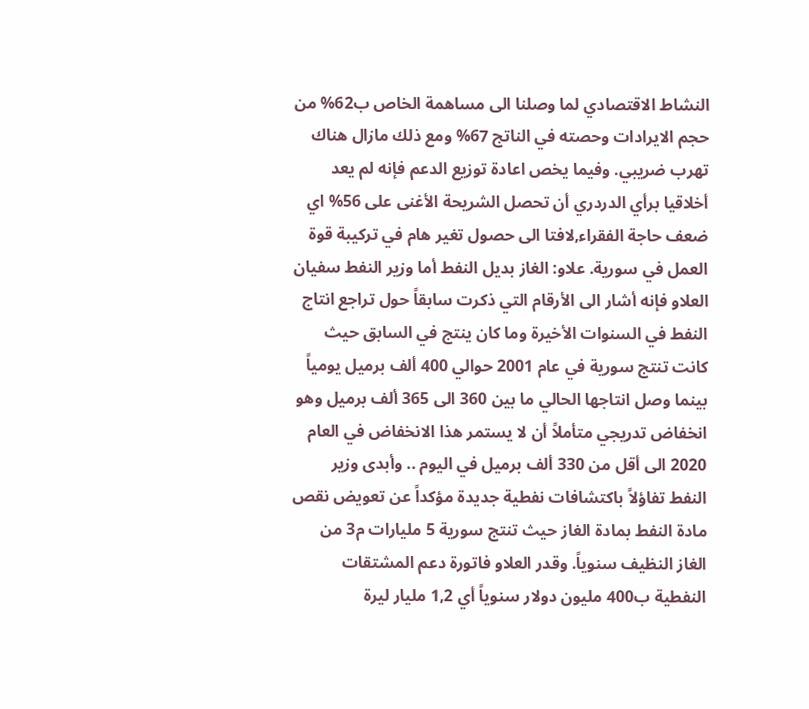النشاط الاقتصادي لما وصلنا الى مساهمة الخاص ب62% من حجم الايرادات وحصته في الناتج 67% ومع ذلك مازال هناك تهرب ضريبي. وفيما يخص اعادة توزيع الدعم فإنه لم يعد أخلاقيا برأي الدردري أن تحصل الشريحة الأغنى على 56% اي ضعف حاجة الفقراء,لافتا الى حصول تغير هام في تركيبة قوة العمل في سورية. علاو: الغاز بديل النفط أما وزير النفط سفيان العلاو فإنه أشار الى الأرقام التي ذكرت سابقاً حول تراجع انتاج النفط في السنوات الأخيرة وما كان ينتج في السابق حيث كانت تنتج سورية في عام 2001 حوالي 400 ألف برميل يومياً بينما وصل انتاجها الحالي ما بين 360 الى 365 ألف برميل وهو انخفاض تدريجي متأملاً أن لا يستمر هذا الانخفاض في العام 2020 الى أقل من 330 ألف برميل في اليوم .. وأبدى وزير النفط تفاؤلاً باكتشافات نفطية جديدة مؤكداً عن تعويض نقص مادة النفط بمادة الغاز حيث تنتج سورية 5 مليارات م3 من الغاز النظيف سنوياً. وقدر العلاو فاتورة دعم المشتقات النفطية ب400 مليون دولار سنوياً أي 1,2 مليار ليرة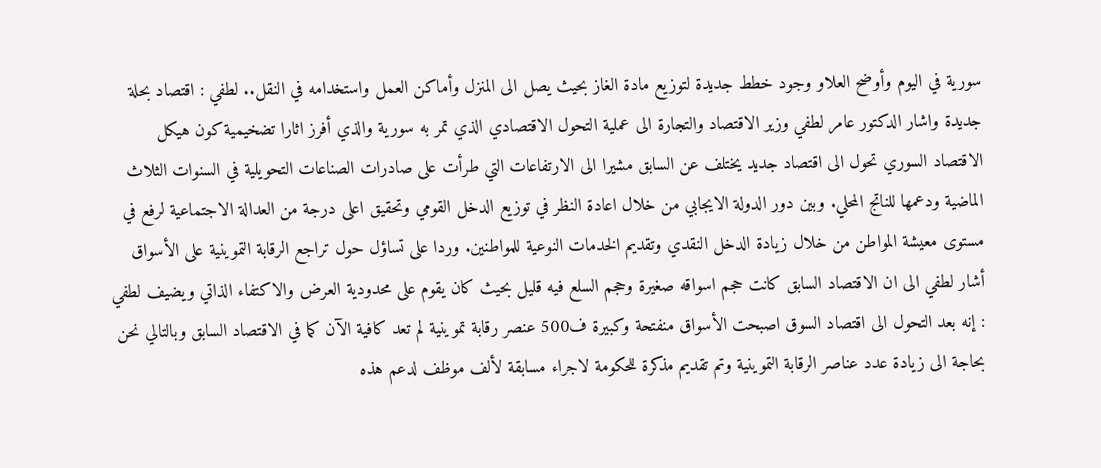سورية في اليوم وأوضح العلاو وجود خطط جديدة لتوزيع مادة الغاز بحيث يصل الى المنزل وأماكن العمل واستخدامه في النقل.. لطفي : اقتصاد بحلة جديدة واشار الدكتور عامر لطفي وزير الاقتصاد والتجارة الى عملية التحول الاقتصادي الذي تمر به سورية والذي أفرز اثارا تضخيمية كون هيكل الاقتصاد السوري تحول الى اقتصاد جديد يختلف عن السابق مشيرا الى الارتفاعات التي طرأت على صادرات الصناعات التحويلية في السنوات الثلاث الماضية ودعمها للناتج المحلي. وبين دور الدولة الايجابي من خلال اعادة النظر في توزيع الدخل القومي وتحقيق اعلى درجة من العدالة الاجتماعية لرفع في مستوى معيشة المواطن من خلال زيادة الدخل النقدي وتقديم الخدمات النوعية للمواطنين. وردا على تساؤل حول تراجع الرقابة التموينية على الأسواق أشار لطفي الى ان الاقتصاد السابق كانت حجم اسواقه صغيرة وحجم السلع فيه قليل بحيث كان يقوم على محدودية العرض والاكتفاء الذاتي ويضيف لطفي : إنه بعد التحول الى اقتصاد السوق اصبحت الأسواق منفتحة وكبيرة ف500 عنصر رقابة تموينية لم تعد كافية الآن كما في الاقتصاد السابق وبالتالي نحن بحاجة الى زيادة عدد عناصر الرقابة التموينية وتم تقديم مذكرة للحكومة لاجراء مسابقة لألف موظف لدعم هذه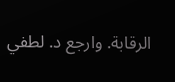الرقابة. وارجع د. لطفي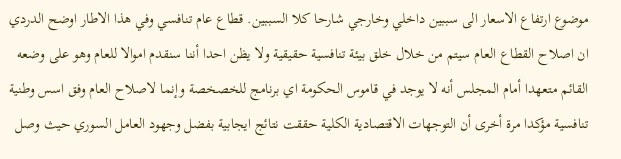موضوع ارتفاع الاسعار الى سببين داخلي وخارجي شارحا كلا السببين. قطاع عام تنافسي وفي هذا الاطار اوضح الدردي ان اصلاح القطاع العام سيتم من خلال خلق بيئة تنافسية حقيقية ولا يظن احدا أننا سنقدم اموالا للعام وهو على وضعه القائم متعهدا أمام المجلس أنه لا يوجد في قاموس الحكومة اي برنامج للخصخصة وإنما لاصلاح العام وفق اسس وطنية تنافسية مؤكدا مرة أخرى أن التوجهات الاقتصادية الكلية حققت نتائج ايجابية بفضل وجهود العامل السوري حيث وصل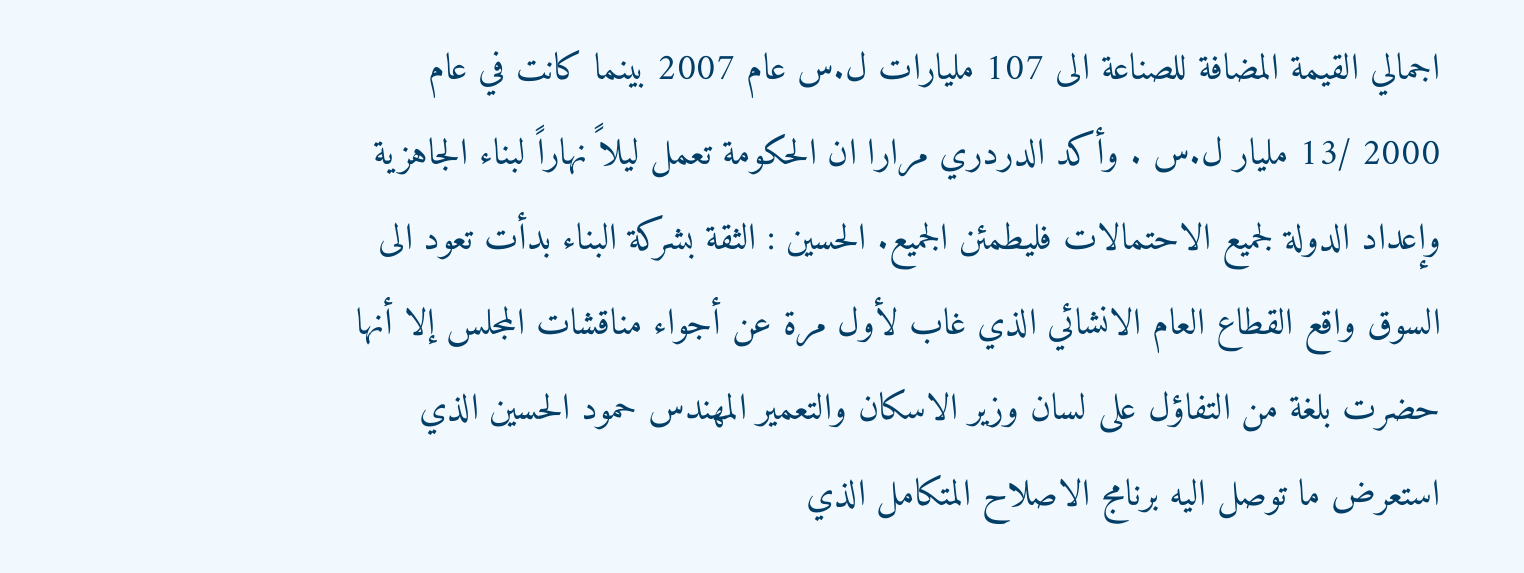اجمالي القيمة المضافة للصناعة الى 107 مليارات ل.س عام 2007 بينما كانت في عام 2000 /13 مليار ل.س . وأكد الدردري مرارا ان الحكومة تعمل ليلاً نهاراً لبناء الجاهزية وإعداد الدولة لجميع الاحتمالات فليطمئن الجميع. الحسين : الثقة بشركة البناء بدأت تعود الى السوق واقع القطاع العام الانشائي الذي غاب لأول مرة عن أجواء مناقشات المجلس إلا أنها حضرت بلغة من التفاؤل على لسان وزير الاسكان والتعمير المهندس حمود الحسين الذي استعرض ما توصل اليه برنامج الاصلاح المتكامل الذي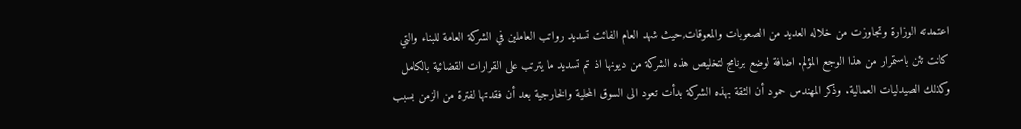اعتمدته الوزارة وتجاوزت من خلاله العديد من الصعوبات والمعوقات,حيث شهد العام الفائت تسديد رواتب العاملين في الشركة العامة للبناء والتي كانت تئن باستمرار من هذا الوجع المؤلم. اضافة لوضع برنامج لتخليص هذه الشركة من ديونها اذ تم تسديد ما يترتب على القرارات القضائية بالكامل وكذلك الصيدليات العمالية. وذكر المهندس حمود أن الثقة بهذه الشركة بدأت تعود الى السوق المحلية والخارجية بعد أن فقدتها لفترة من الزمن بسبب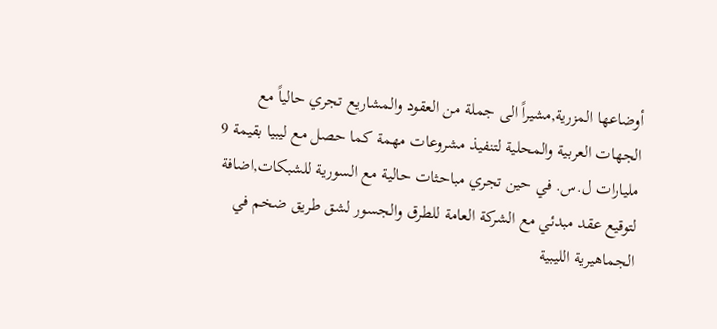أوضاعها المزرية,مشيراً الى جملة من العقود والمشاريع تجري حالياً مع الجهات العربية والمحلية لتنفيذ مشروعات مهمة كما حصل مع ليبيا بقيمة 9 مليارات ل.س. في حين تجري مباحثات حالية مع السورية للشبكات,اضافة لتوقيع عقد مبدئي مع الشركة العامة للطرق والجسور لشق طريق ضخم في الجماهيرية الليبية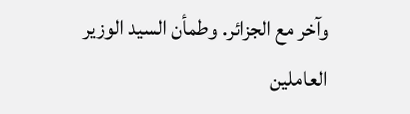وآخر مع الجزائر. وطمأن السيد الوزير العاملين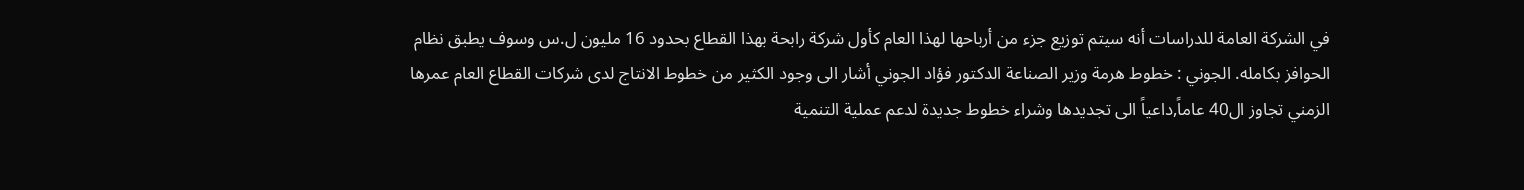في الشركة العامة للدراسات أنه سيتم توزيع جزء من أرباحها لهذا العام كأول شركة رابحة بهذا القطاع بحدود 16 مليون ل.س وسوف يطبق نظام الحوافز بكامله. الجوني : خطوط هرمة وزير الصناعة الدكتور فؤاد الجوني أشار الى وجود الكثير من خطوط الانتاج لدى شركات القطاع العام عمرها الزمني تجاوز ال40 عاماً,داعياً الى تجديدها وشراء خطوط جديدة لدعم عملية التنمية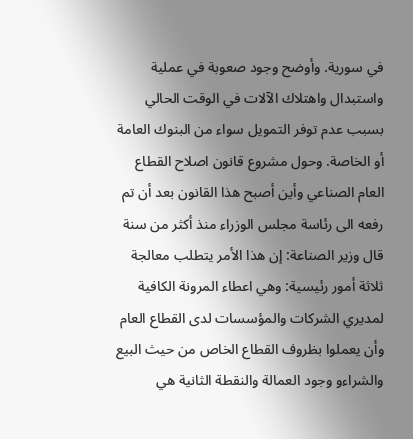في سورية. وأوضح وجود صعوبة في عملية واستبدال واهتلاك الآلات في الوقت الحالي بسبب عدم توفر التمويل سواء من البنوك العامة أو الخاصة. وحول مشروع قانون اصلاح القطاع العام الصناعي وأين أصبح هذا القانون بعد أن تم رفعه الى رئاسة مجلس الوزراء منذ أكثر من سنة قال وزير الصناعة: إن هذا الأمر يتطلب معالجة ثلاثة أمور رئيسية: وهي اعطاء المرونة الكافية لمديري الشركات والمؤسسات لدى القطاع العام وأن يعملوا بظروف القطاع الخاص من حيث البيع والشراءو وجود العمالة والنقطة الثانية هي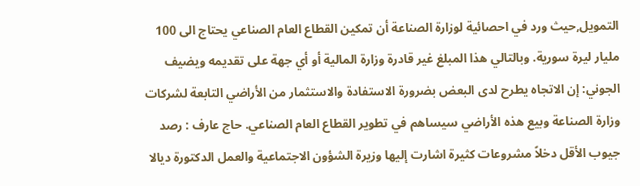التمويل,حيث ورد في احصائية لوزارة الصناعة أن تمكين القطاع العام الصناعي يحتاج الى 100 مليار ليرة سورية. وبالتالي هذا المبلغ غير قادرة وزارة المالية أو أي جهة على تقديمه ويضيف الجوني: إن الاتجاه يطرح لدى البعض بضرورة الاستفادة والاستثمار من الأراضي التابعة لشركات وزارة الصناعة وبيع هذه الأراضي سيساهم في تطوير القطاع العام الصناعي. حاج عارف : رصد جيوب الأقل دخلاً مشروعات كثيرة اشارت إليها وزيرة الشؤون الاجتماعية والعمل الدكتورة ديالا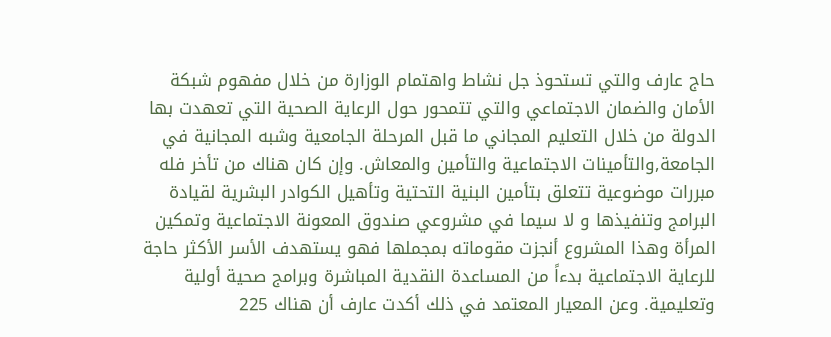حاج عارف والتي تستحوذ جل نشاط واهتمام الوزارة من خلال مفهوم شبكة الأمان والضمان الاجتماعي والتي تتمحور حول الرعاية الصحية التي تعهدت بها الدولة من خلال التعليم المجاني ما قبل المرحلة الجامعية وشبه المجانية في الجامعة,والتأمينات الاجتماعية والتأمين والمعاش. وإن كان هناك من تأخر فله مبررات موضوعية تتعلق بتأمين البنية التحتية وتأهيل الكوادر البشرية لقيادة البرامج وتنفيذها و لا سيما في مشروعي صندوق المعونة الاجتماعية وتمكين المرأة وهذا المشروع أنجزت مقوماته بمجملها فهو يستهدف الأسر الأكثر حاجة للرعاية الاجتماعية بدءاً من المساعدة النقدية المباشرة وبرامج صحية أولية وتعليمية. وعن المعيار المعتمد في ذلك أكدت عارف أن هناك 225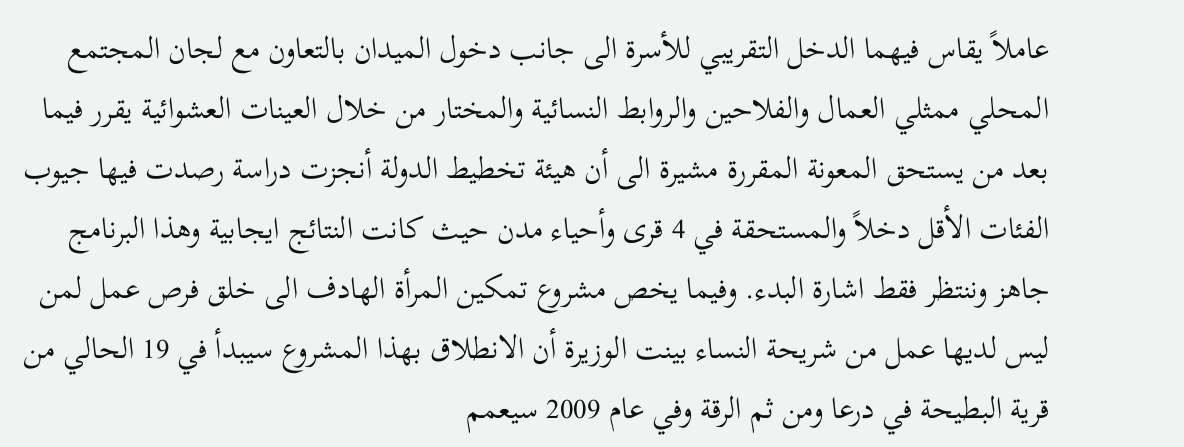عاملاً يقاس فيهما الدخل التقريبي للأسرة الى جانب دخول الميدان بالتعاون مع لجان المجتمع المحلي ممثلي العمال والفلاحين والروابط النسائية والمختار من خلال العينات العشوائية يقرر فيما بعد من يستحق المعونة المقررة مشيرة الى أن هيئة تخطيط الدولة أنجزت دراسة رصدت فيها جيوب الفئات الأقل دخلاً والمستحقة في 4 قرى وأحياء مدن حيث كانت النتائج ايجابية وهذا البرنامج جاهز وننتظر فقط اشارة البدء. وفيما يخص مشروع تمكين المرأة الهادف الى خلق فرص عمل لمن ليس لديها عمل من شريحة النساء بينت الوزيرة أن الانطلاق بهذا المشروع سيبدأ في 19 الحالي من قرية البطيحة في درعا ومن ثم الرقة وفي عام 2009 سيعمم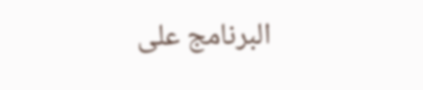البرنامج على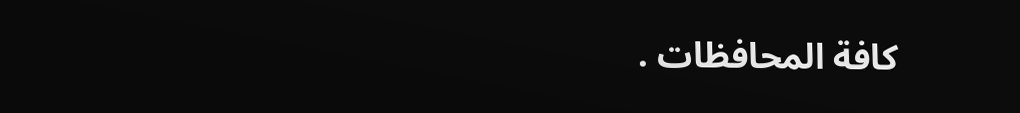كافة المحافظات .